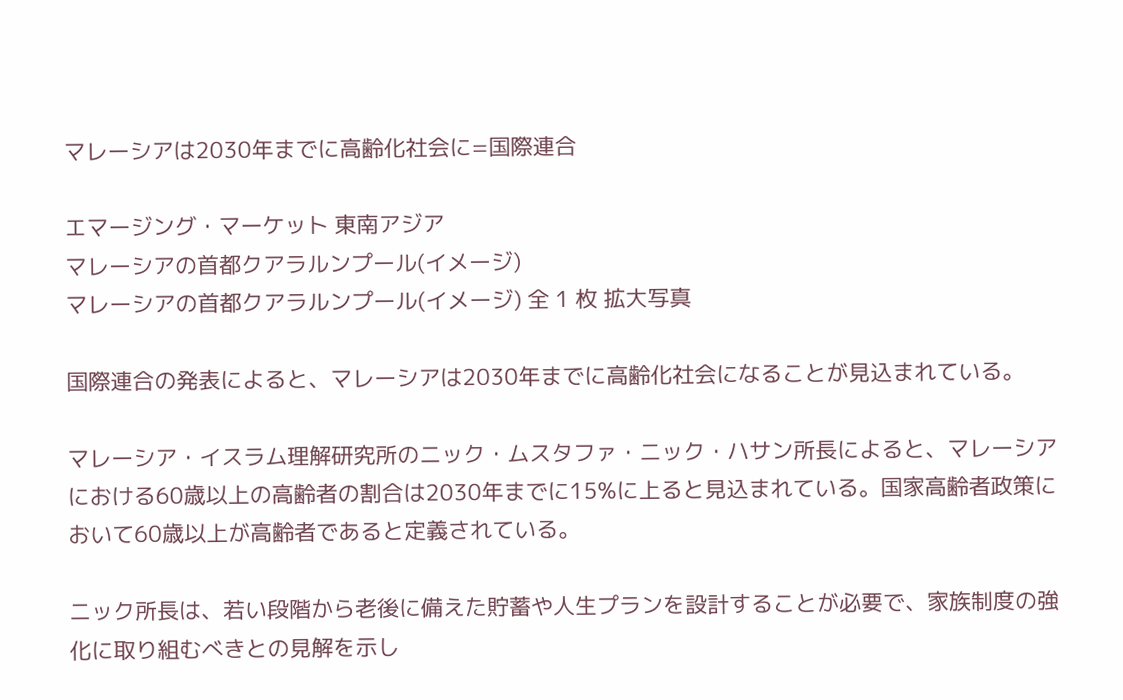マレーシアは2030年までに高齢化社会に=国際連合

エマージング・マーケット 東南アジア
マレーシアの首都クアラルンプール(イメージ)
マレーシアの首都クアラルンプール(イメージ) 全 1 枚 拡大写真

国際連合の発表によると、マレーシアは2030年までに高齢化社会になることが見込まれている。

マレーシア・イスラム理解研究所のニック・ムスタファ・ニック・ハサン所長によると、マレーシアにおける60歳以上の高齢者の割合は2030年までに15%に上ると見込まれている。国家高齢者政策において60歳以上が高齢者であると定義されている。

ニック所長は、若い段階から老後に備えた貯蓄や人生プランを設計することが必要で、家族制度の強化に取り組むべきとの見解を示し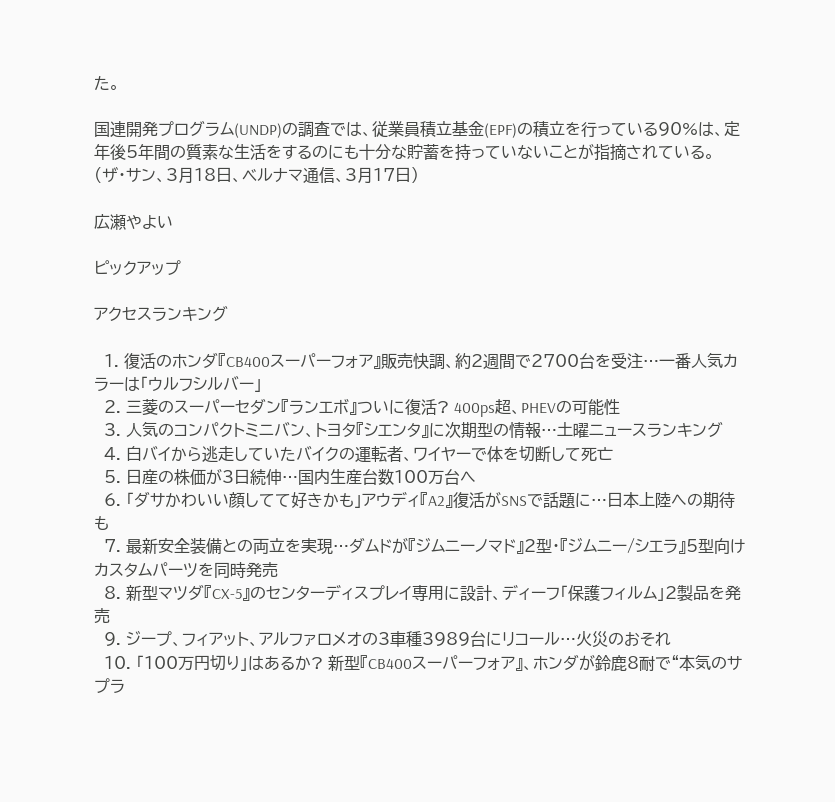た。

国連開発プログラム(UNDP)の調査では、従業員積立基金(EPF)の積立を行っている90%は、定年後5年間の質素な生活をするのにも十分な貯蓄を持っていないことが指摘されている。
(ザ・サン、3月18日、ベルナマ通信、3月17日)

広瀬やよい

ピックアップ

アクセスランキング

  1. 復活のホンダ『CB400スーパーフォア』販売快調、約2週間で2700台を受注…一番人気カラーは「ウルフシルバー」
  2. 三菱のスーパーセダン『ランエボ』ついに復活? 400ps超、PHEVの可能性
  3. 人気のコンパクトミニバン、トヨタ『シエンタ』に次期型の情報…土曜ニュースランキング
  4. 白バイから逃走していたバイクの運転者、ワイヤーで体を切断して死亡
  5. 日産の株価が3日続伸…国内生産台数100万台へ
  6. 「ダサかわいい顔してて好きかも」アウディ『A2』復活がSNSで話題に…日本上陸への期待も
  7. 最新安全装備との両立を実現…ダムドが『ジムニーノマド』2型・『ジムニー/シエラ』5型向けカスタムパーツを同時発売
  8. 新型マツダ『CX-5』のセンターディスプレイ専用に設計、ディーフ「保護フィルム」2製品を発売
  9. ジープ、フィアット、アルファロメオの3車種3989台にリコール…火災のおそれ
  10. 「100万円切り」はあるか? 新型『CB400スーパーフォア』、ホンダが鈴鹿8耐で“本気のサプラ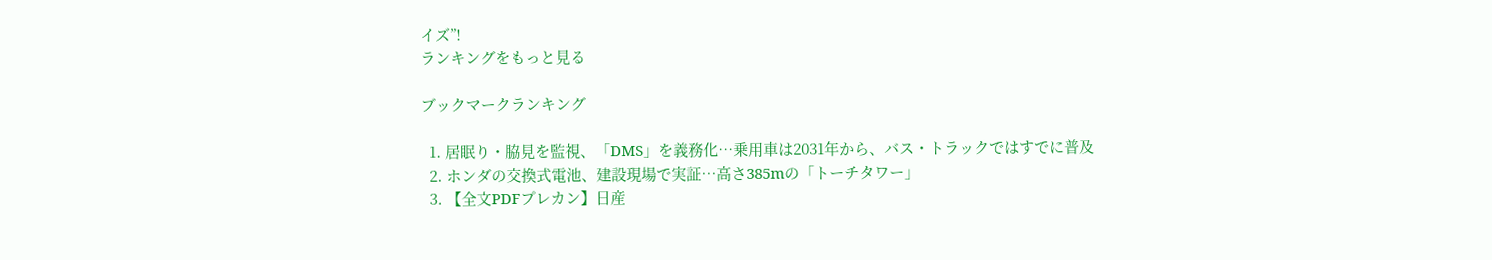イズ”!
ランキングをもっと見る

ブックマークランキング

  1. 居眠り・脇見を監視、「DMS」を義務化…乗用車は2031年から、バス・トラックではすでに普及
  2. ホンダの交換式電池、建設現場で実証…高さ385mの「トーチタワー」
  3. 【全文PDFプレカン】日産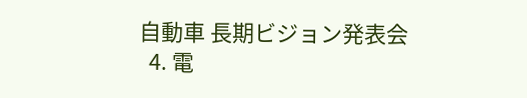自動車 長期ビジョン発表会
  4. 電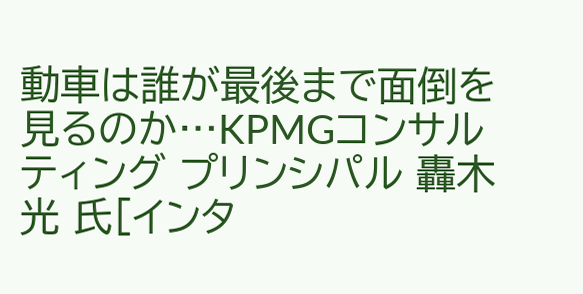動車は誰が最後まで面倒を見るのか…KPMGコンサルティング プリンシパル 轟木光 氏[インタ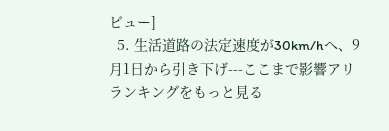ビュー]
  5. 生活道路の法定速度が30km/hへ、9月1日から引き下げ---ここまで影響アリ
ランキングをもっと見る